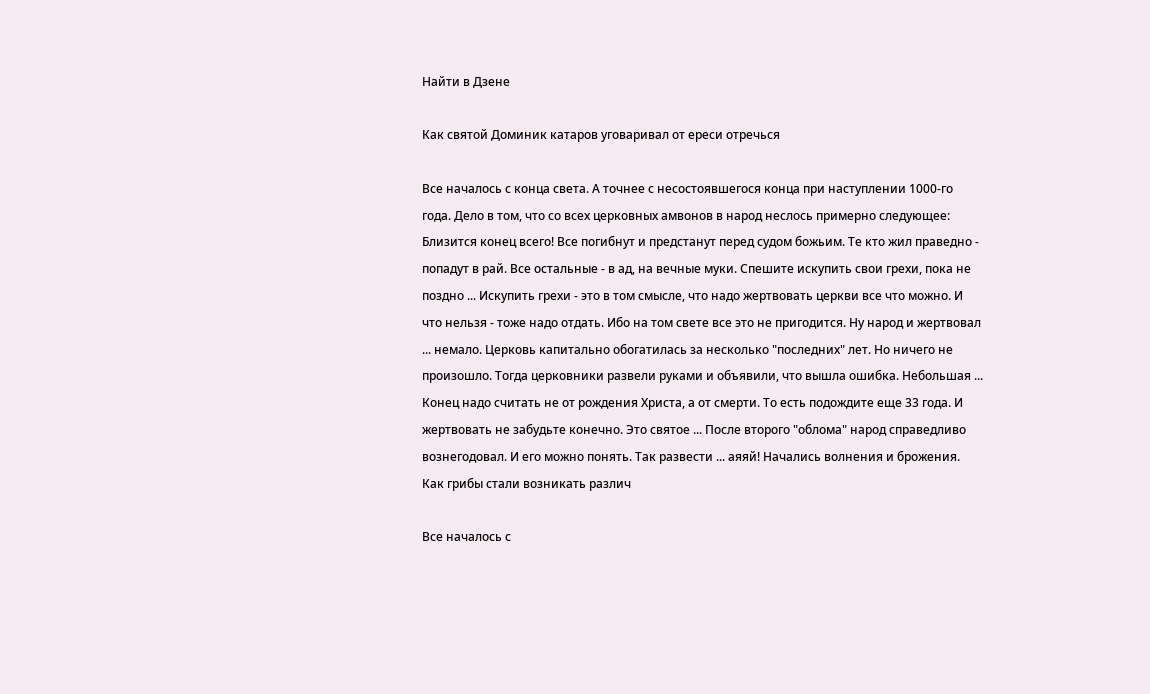Найти в Дзене

Как святой Доминик катаров уговаривал от ереси отречься

Все началось с конца света. А точнее с несостоявшегося конца при наступлении 1000-го года. Дело в том, что со всех церковных амвонов в народ неслось примерно следующее: Близится конец всего! Все погибнут и предстанут перед судом божьим. Те кто жил праведно - попадут в рай. Все остальные - в ад, на вечные муки. Спешите искупить свои грехи, пока не поздно ... Искупить грехи - это в том смысле, что надо жертвовать церкви все что можно. И что нельзя - тоже надо отдать. Ибо на том свете все это не пригодится. Ну народ и жертвовал ... немало. Церковь капитально обогатилась за несколько "последних" лет. Но ничего не произошло. Тогда церковники развели руками и объявили, что вышла ошибка. Небольшая ... Конец надо считать не от рождения Христа, а от смерти. То есть подождите еще 33 года. И жертвовать не забудьте конечно. Это святое ... После второго "облома" народ справедливо вознегодовал. И его можно понять. Так развести ... аяяй! Начались волнения и брожения. Как грибы стали возникать различ

Все началось с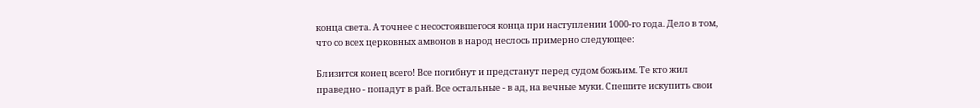конца света. А точнее с несостоявшегося конца при наступлении 1000-го года. Дело в том, что со всех церковных амвонов в народ неслось примерно следующее:

Близится конец всего! Все погибнут и предстанут перед судом божьим. Те кто жил праведно - попадут в рай. Все остальные - в ад, на вечные муки. Спешите искупить свои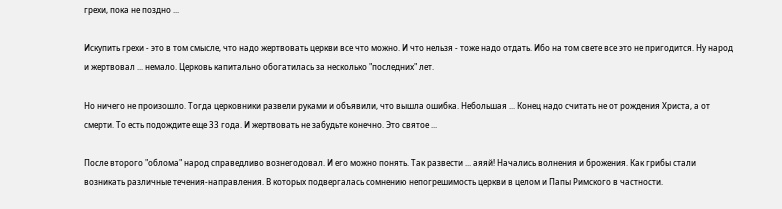грехи, пока не поздно ...

Искупить грехи - это в том смысле, что надо жертвовать церкви все что можно. И что нельзя - тоже надо отдать. Ибо на том свете все это не пригодится. Ну народ и жертвовал ... немало. Церковь капитально обогатилась за несколько "последних" лет.

Но ничего не произошло. Тогда церковники развели руками и объявили, что вышла ошибка. Небольшая ... Конец надо считать не от рождения Христа, а от смерти. То есть подождите еще 33 года. И жертвовать не забудьте конечно. Это святое ...

После второго "облома" народ справедливо вознегодовал. И его можно понять. Так развести ... аяяй! Начались волнения и брожения. Как грибы стали возникать различные течения-направления. В которых подвергалась сомнению непогрешимость церкви в целом и Папы Римского в частности.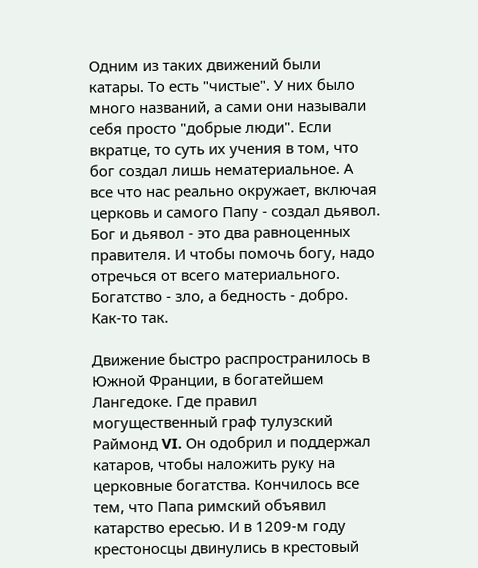Одним из таких движений были катары. То есть "чистые". У них было много названий, а сами они называли себя просто "добрые люди". Если вкратце, то суть их учения в том, что бог создал лишь нематериальное. А все что нас реально окружает, включая церковь и самого Папу - создал дьявол. Бог и дьявол - это два равноценных правителя. И чтобы помочь богу, надо отречься от всего материального. Богатство - зло, а бедность - добро. Как-то так.

Движение быстро распространилось в Южной Франции, в богатейшем Лангедоке. Где правил могущественный граф тулузский Раймонд VI. Он одобрил и поддержал катаров, чтобы наложить руку на церковные богатства. Кончилось все тем, что Папа римский объявил катарство ересью. И в 1209-м году крестоносцы двинулись в крестовый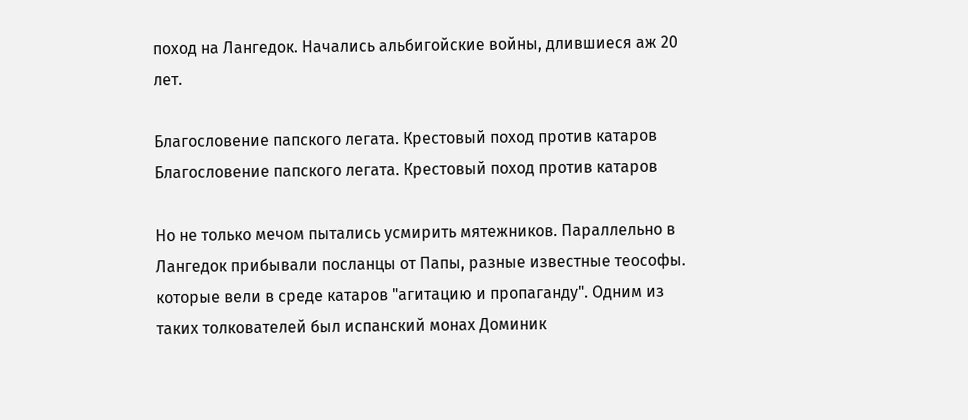поход на Лангедок. Начались альбигойские войны, длившиеся аж 20 лет.

Благословение папского легата. Крестовый поход против катаров
Благословение папского легата. Крестовый поход против катаров

Но не только мечом пытались усмирить мятежников. Параллельно в Лангедок прибывали посланцы от Папы, разные известные теософы. которые вели в среде катаров "агитацию и пропаганду". Одним из таких толкователей был испанский монах Доминик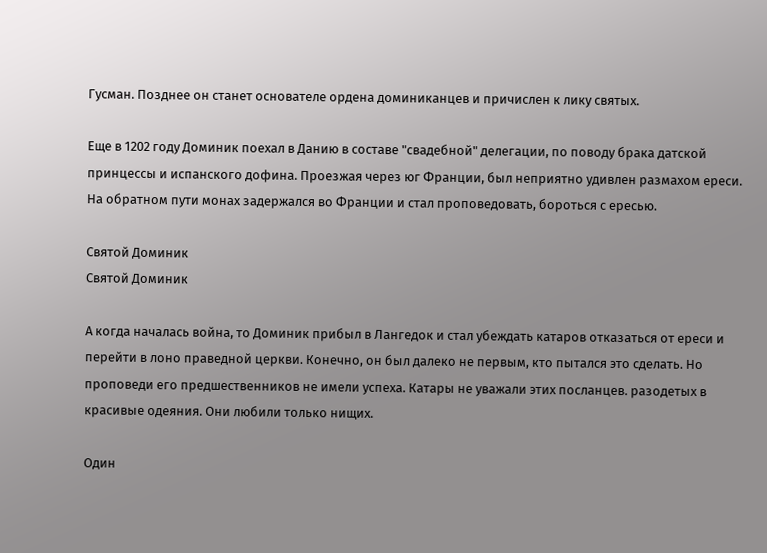Гусман. Позднее он станет основателе ордена доминиканцев и причислен к лику святых.

Еще в 1202 году Доминик поехал в Данию в составе "свадебной" делегации, по поводу брака датской принцессы и испанского дофина. Проезжая через юг Франции, был неприятно удивлен размахом ереси. На обратном пути монах задержался во Франции и стал проповедовать, бороться с ересью.

Святой Доминик
Святой Доминик

А когда началась война, то Доминик прибыл в Лангедок и стал убеждать катаров отказаться от ереси и перейти в лоно праведной церкви. Конечно, он был далеко не первым, кто пытался это сделать. Но проповеди его предшественников не имели успеха. Катары не уважали этих посланцев. разодетых в красивые одеяния. Они любили только нищих.

Один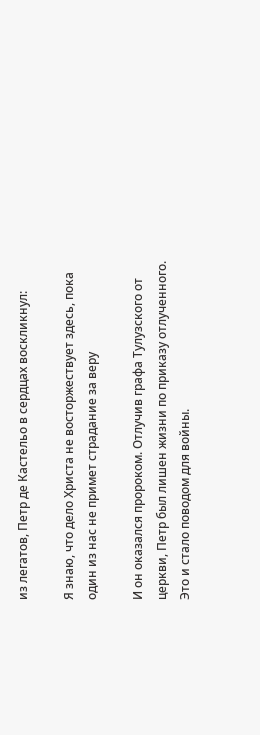из легатов, Петр де Кастельо в сердцах воскликнул:

Я знаю, что дело Христа не восторжествует здесь, пока один из нас не примет страдание за веру

И он оказался пророком. Отлучив графа Тулузского от церкви, Петр был лишен жизни по приказу отлученного. Это и стало поводом для войны.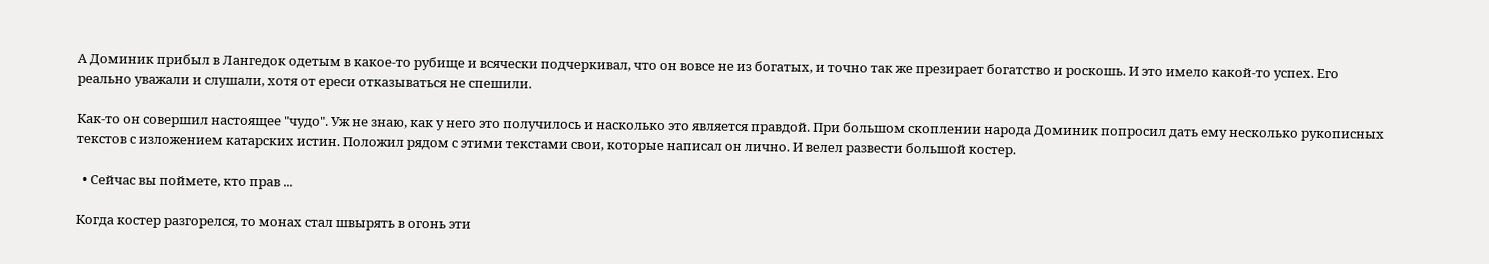А Доминик прибыл в Лангедок одетым в какое-то рубище и всячески подчеркивал, что он вовсе не из богатых, и точно так же презирает богатство и роскошь. И это имело какой-то успех. Его реально уважали и слушали, хотя от ереси отказываться не спешили.

Как-то он совершил настоящее "чудо". Уж не знаю, как у него это получилось и насколько это является правдой. При большом скоплении народа Доминик попросил дать ему несколько рукописных текстов с изложением катарских истин. Положил рядом с этими текстами свои, которые написал он лично. И велел развести большой костер.

  • Сейчас вы поймете, кто прав ...

Когда костер разгорелся, то монах стал швырять в огонь эти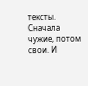тексты. Сначала чужие, потом свои. И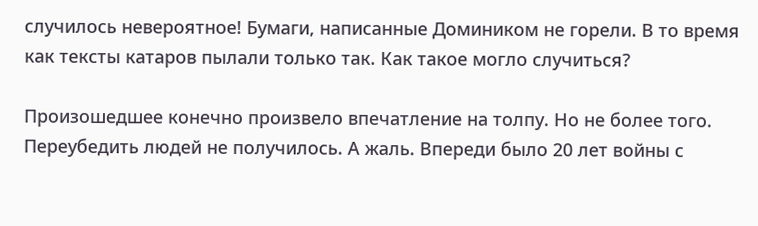случилось невероятное! Бумаги, написанные Домиником не горели. В то время как тексты катаров пылали только так. Как такое могло случиться?

Произошедшее конечно произвело впечатление на толпу. Но не более того. Переубедить людей не получилось. А жаль. Впереди было 20 лет войны с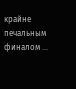крайне печальным финалом ...